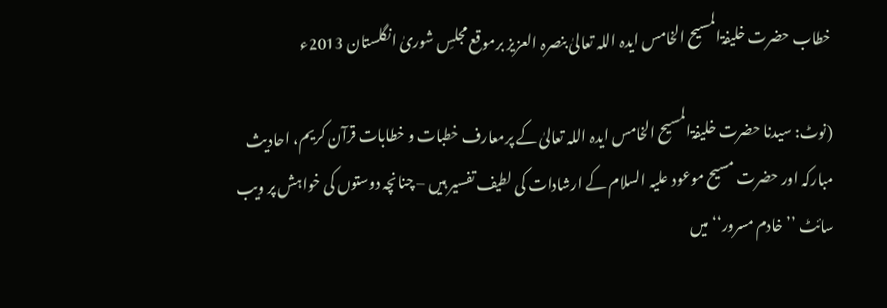خطاب حضرت خلیفۃالمسیح الخامس ایدہ اللہ تعالیٰ بنصرہ العزیز برموقع مجلسِ شوریٰ انگلستان 2013ء

(نوٹ: سیدنا حضرت خلیفۃالمسیح الخامس ایدہ اللہ تعالیٰ کے پرمعارف خطبات و خطابات قرآن کریم، احادیث مبارکہ اور حضرت مسیح موعود علیہ السلام کے ارشادات کی لطیف تفسیر ہیں – چنانچہ دوستوں کی خواہش پر ویب سائٹ ’’خادم مسرور‘‘ میں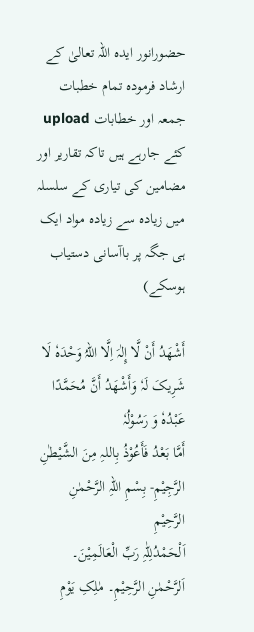حضورانور ایدہ اللہ تعالیٰ کے ارشاد فرمودہ تمام خطبات جمعہ اور خطابات upload کئے جارہے ہیں تاکہ تقاریر اور مضامین کی تیاری کے سلسلہ میں زیادہ سے زیادہ مواد ایک ہی جگہ پر باآسانی دستیاب ہوسکے)

أَشْھَدُ أَنْ لَّا إِلٰہَ اِلَّا اللہُ وَحْدَہٗ لَا شَرِیکَ لَہٗ وَأَشْھَدُ أَنَّ مُحَمَّدًا عَبْدُہٗ وَ رَسُوْلُہٗ
أَمَّا بَعْدُ فَأَعُوْذُ بِاللہِ مِنَ الشَّیْطٰنِ الرَّجِیْمِ- بِسْمِ اللہِ الرَّحْمٰنِ الرَّحِیْمِ
اَلْحَمْدُلِلّٰہِ رَبِّ الْعَالَمِیْنَ۔ اَلرَّحْمٰنِ الرَّحِیْمِ۔ مٰلِکِ یَوْمِ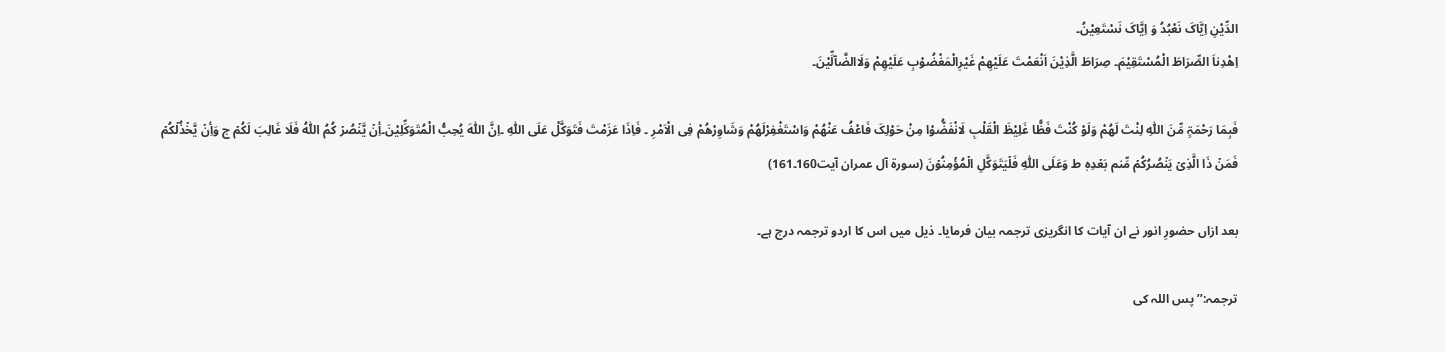الدِّیْنِ اِیَّاکَ نَعْبُدُ وَ اِیَّاکَ نَسْتَعِیْنُ۔
اِھْدِناَ الصِّرَاطَ الْمُسْتَقِیْمَ۔ صِرَاطَ الَّذِیْنَ اَنْعَمْتَ عَلَیْھِمْ غَیْرِالْمَغْضُوْبِ عَلَیْھِمْ وَلَاالضَّآلِّیْنَ۔

فَبِمَا رَحْمَۃٍ مِّنَ اللّٰہِ لِنْتَ لَھُمْ وَلَوْ کُنْتَ فَظًّا غَلِیْظَ الْقَلْبِ لَانْفَضُّوْا مِنْ حَوْلِکَ فَاعْفُ عَنْھُمْ وَاسْتَغْفِرْلَھُمْ وَشَاوِرْھُمْ فِی الْاَمْرِ ۔ فَاِذَا عَزَمْتَ فَتَوَکَّلْ عَلَی اللّٰہِ ۔اِنَّ اللّٰہَ یُحِبُّ الْمُتَوَکِّلِیْنَ۔أِنۡ یَّنۡصُرۡ کُمُ اللّٰہُ فَلَا غَالِبَ لَکُمۡ ج وَأِنۡ یَّخۡذُلۡکُمۡ فَمَنۡ ذَا الَّذِیۡ یَنۡصُرُکُمۡ مِّنم بَعۡدِہٖ ط وَعَلَی اللّٰہِ فَلۡیَتَوَکَّلِ الۡمُؤۡمِنُوۡنَ (سورۃ آل عمران آیت160۔161)

بعد ازاں حضورِ انور نے ان آیات کا انگریزی ترجمہ بیان فرمایا۔ ذیل میں اس کا اردو ترجمہ درج ہے۔

ترجمہ:’’پس اللہ کی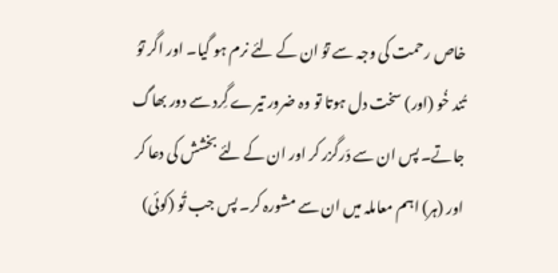خاص رحمت کی وجہ سے توُ ان کے لئے نرم ہو گیا۔ اور اگر توُ تُند خُو (اور) سخت دل ہوتا تو وہ ضرور تیرے گِرد سے دور بھاگ جاتے۔ پس ان سے دَرگزر کر اور ان کے لئے بخشش کی دعا کر اور (ہر) اہم معاملہ میں ان سے مشورہ کر۔ پس جب تُو (کوئی)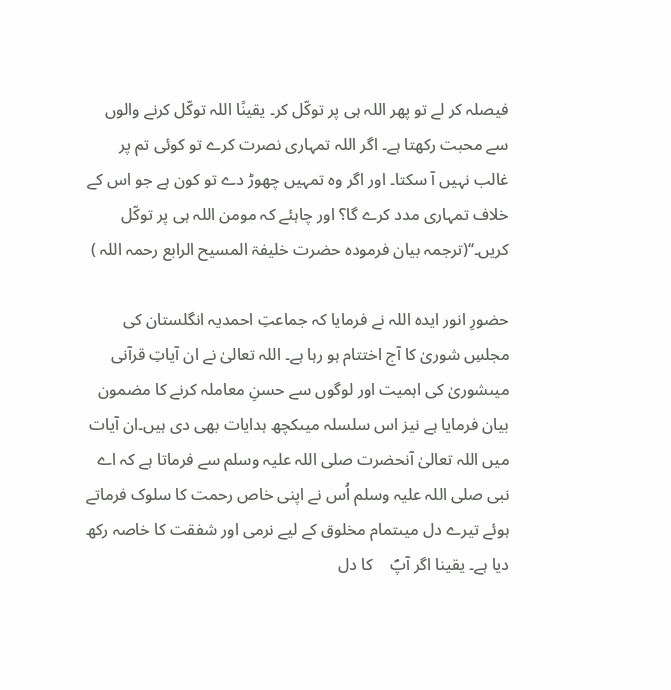فیصلہ کر لے تو پھر اللہ ہی پر توکّل کر۔ یقینًا اللہ توکّل کرنے والوں سے محبت رکھتا ہے۔ اگر اللہ تمہاری نصرت کرے تو کوئی تم پر غالب نہیں آ سکتا۔ اور اگر وہ تمہیں چھوڑ دے تو کون ہے جو اس کے خلاف تمہاری مدد کرے گا؟ اور چاہئے کہ مومن اللہ ہی پر توکّل کریں۔‘‘(ترجمہ بیان فرمودہ حضرت خلیفۃ المسیح الرابع رحمہ اللہ )

حضورِ انور ایدہ اللہ نے فرمایا کہ جماعتِ احمدیہ انگلستان کی مجلسِ شوریٰ کا آج اختتام ہو رہا ہے۔ اللہ تعالیٰ نے ان آیاتِ قرآنی میںشوریٰ کی اہمیت اور لوگوں سے حسنِ معاملہ کرنے کا مضمون بیان فرمایا ہے نیز اس سلسلہ میںکچھ ہدایات بھی دی ہیں۔ان آیات میں اللہ تعالیٰ آنحضرت صلی اللہ علیہ وسلم سے فرماتا ہے کہ اے نبی صلی اللہ علیہ وسلم اُس نے اپنی خاص رحمت کا سلوک فرماتے ہوئے تیرے دل میںتمام مخلوق کے لیے نرمی اور شفقت کا خاصہ رکھ دیا ہے۔ یقینا اگر آپؐ    کا دل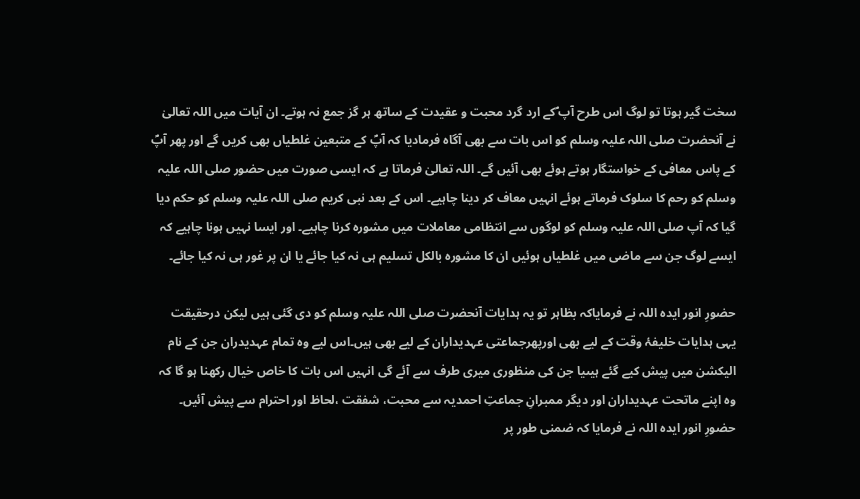سخت گیر ہوتا تو لوگ اس طرح آپ ؐکے ارد گرد محبت و عقیدت کے ساتھ ہر گز جمع نہ ہوتے۔ ان آیات میں اللہ تعالیٰ نے آنحضرت صلی اللہ علیہ وسلم کو اس بات سے بھی آگاہ فرمادیا کہ آپؐ کے متبعین غلطیاں بھی کریں گے اور پھر آپؐ کے پاس معافی کے خواستگار ہوتے ہوئے بھی آئیں گے۔ اللہ تعالیٰ فرماتا ہے کہ ایسی صورت میں حضور صلی اللہ علیہ وسلم کو رحم کا سلوک فرماتے ہوئے انہیں معاف کر دینا چاہیے۔ اس کے بعد نبی کریم صلی اللہ علیہ وسلم کو حکم دیا گیا کہ آپ صلی اللہ علیہ وسلم کو لوگوں سے انتظامی معاملات میں مشورہ کرنا چاہیے۔ اور ایسا نہیں ہونا چاہیے کہ ایسے لوگ جن سے ماضی میں غلطیاں ہوئیں ان کا مشورہ بالکل تسلیم ہی نہ کیا جائے یا ان پر غور ہی نہ کیا جائے۔

حضورِ انور ایدہ اللہ نے فرمایاکہ بظاہر تو یہ ہدایات آنحضرت صلی اللہ علیہ وسلم کو دی گئی ہیں لیکن درحقیقت یہی ہدایات خلیفۂ وقت کے لیے بھی اورپھرجماعتی عہدیداران کے لیے بھی ہیں۔اس لیے وہ تمام عہدیدران جن کے نام الیکشن میں پیش کیے گئے ہیںیا جن کی منظوری میری طرف سے آئے گی انہیں اس بات کا خاص خیال رکھنا ہو گا کہ وہ اپنے ماتحت عہدیداران اور دیگر ممبرانِ جماعتِ احمدیہ سے محبت، شفقت ،لحاظ اور احترام سے پیش آئیں۔ حضورِ انور ایدہ اللہ نے فرمایا کہ ضمنی طور پر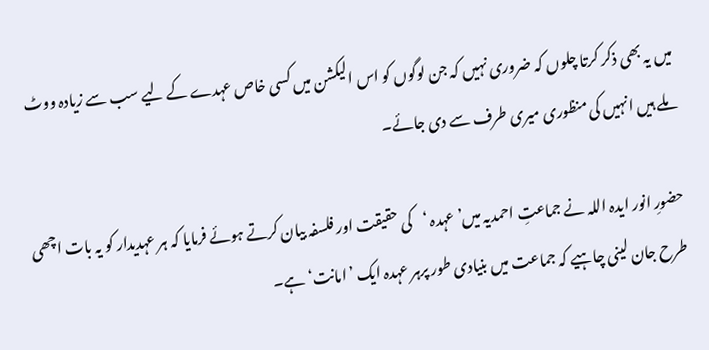میں یہ بھی ذکر کرتا چلوں کہ ضروری نہیں کہ جن لوگوں کو اس الیکشن میں کسی خاص عہدے کے لیے سب سے زیادہ ووٹ ملے ہیں انہیں کی منظوری میری طرف سے دی جائے۔

حضورِ انور ایدہ اللہ نے جماعتِ احمدیہ میں’ عہدہ ‘کی حقیقت اور فلسفہ بیان کرتے ہوئے فرمایا کہ ہر عہدیدار کو یہ بات اچھی طرح جان لینی چاہیے کہ جماعت میں بنیادی طور پرہر عہدہ ایک ’امانت‘ ہے۔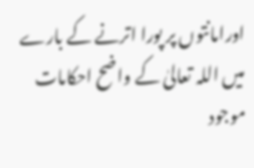اورامانتوں پر پورا اترنے کے بارے میں اللہ تعالیٰ کے واضح احکامات موجود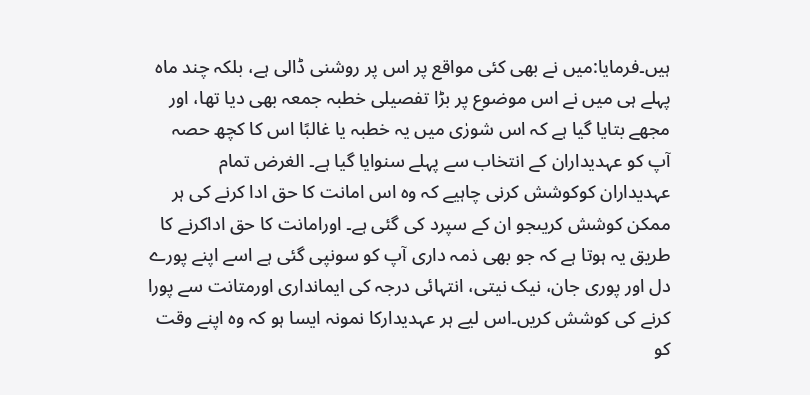ہیں۔فرمایا:میں نے بھی کئی مواقع پر اس پر روشنی ڈالی ہے، بلکہ چند ماہ پہلے ہی میں نے اس موضوع پر بڑا تفصیلی خطبہ جمعہ بھی دیا تھا، اور مجھے بتایا گیا ہے کہ اس شورٰی میں یہ خطبہ یا غالبًا اس کا کچھ حصہ آپ کو عہدیداران کے انتخاب سے پہلے سنوایا گیا ہے۔ الغرض تمام عہدیداران کوکوشش کرنی چاہیے کہ وہ اس امانت کا حق ادا کرنے کی ہر ممکن کوشش کریںجو ان کے سپرد کی گئی ہے۔ اورامانت کا حق اداکرنے کا طریق یہ ہوتا ہے کہ جو بھی ذمہ داری آپ کو سونپی گئی ہے اسے اپنے پورے دل اور پوری جان، نیک نیتی، انتہائی درجہ کی ایمانداری اورمتانت سے پورا کرنے کی کوشش کریں۔اس لیے ہر عہدیدارکا نمونہ ایسا ہو کہ وہ اپنے وقت کو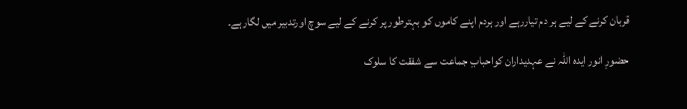قربان کرنے کے لیے ہر دم تیاررہے اور ہردم اپنے کاموں کو بہترطور پر کرنے کے لیے سوچ اورتدبیر میں لگارہے۔

حضورِ انور ایدہ اللہ نے عہدیداران کواحبابِ جماعت سے شفقت کا سلوک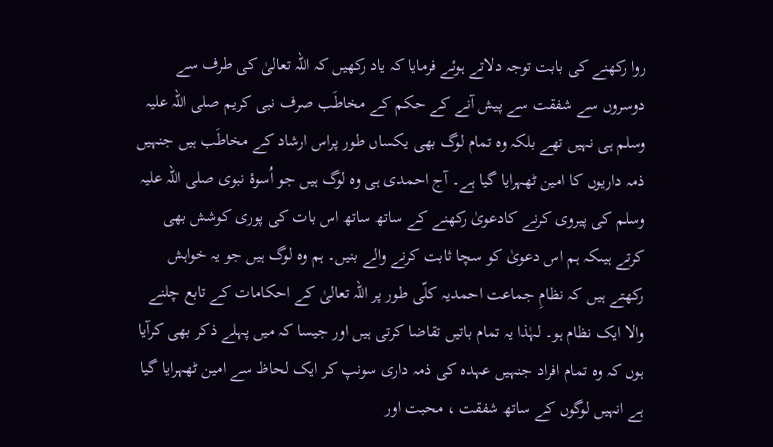روا رکھنے کی بابت توجہ دلاتے ہوئے فرمایا کہ یاد رکھیں کہ اللہ تعالیٰ کی طرف سے دوسروں سے شفقت سے پیش آنے کے حکم کے مخاطَب صرف نبی کریم صلی اللہ علیہ وسلم ہی نہیں تھے بلکہ وہ تمام لوگ بھی یکساں طور پراس ارشاد کے مخاطَب ہیں جنہیں ذمہ داریوں کا امین ٹھہرایا گیا ہے۔ آج احمدی ہی وہ لوگ ہیں جو اُسوۂ نبوی صلی اللہ علیہ وسلم کی پیروی کرنے کادعویٰ رکھنے کے ساتھ ساتھ اس بات کی پوری کوشش بھی کرتے ہیںکہ ہم اس دعویٰ کو سچا ثابت کرنے والے بنیں۔ ہم وہ لوگ ہیں جو یہ خواہش رکھتے ہیں کہ نظامِ جماعت احمدیہ کلّی طور پر اللہ تعالیٰ کے احکامات کے تابع چلنے والا ایک نظام ہو۔ لہٰذا یہ تمام باتیں تقاضا کرتی ہیں اور جیسا کہ میں پہلے ذکر بھی کرآیا ہوں کہ وہ تمام افراد جنہیں عہدہ کی ذمہ داری سونپ کر ایک لحاظ سے امین ٹھہرایا گیا ہے انہیں لوگوں کے ساتھ شفقت ، محبت اور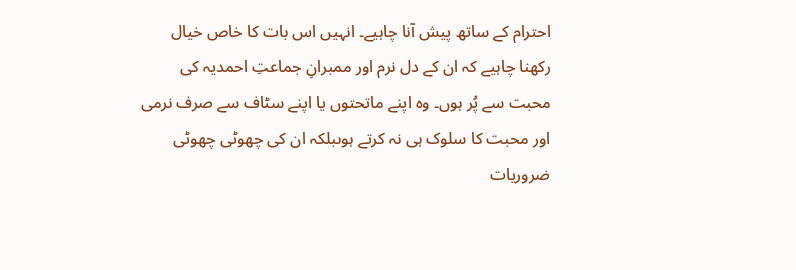احترام کے ساتھ پیش آنا چاہیے۔ انہیں اس بات کا خاص خیال رکھنا چاہیے کہ ان کے دل نرم اور ممبرانِ جماعتِ احمدیہ کی محبت سے پُر ہوں۔ وہ اپنے ماتحتوں یا اپنے سٹاف سے صرف نرمی اور محبت کا سلوک ہی نہ کرتے ہوںبلکہ ان کی چھوٹی چھوٹی ضروریات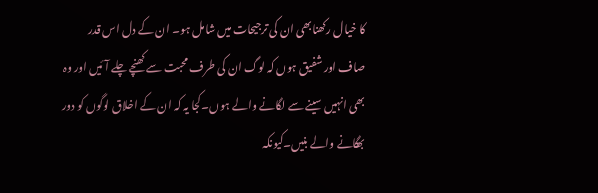کا خیال رکھنابھی ان کی ترجیحات میں شامل ہو۔ ان کے دل اس قدر صاف اور شفیق ہوں کہ لوگ ان کی طرف محبت سے کھنچے چلے آئیں اور وہ بھی انہیں سینے سے لگانے والے ہوں۔کجا یہ کہ ان کے اخلاق لوگوں کو دور بھگانے والے بنیں۔کیونکہ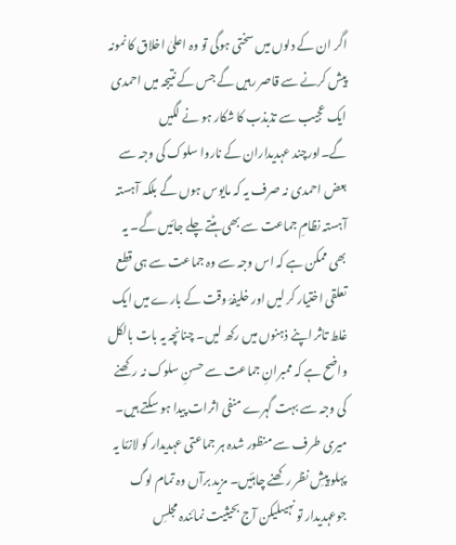اگر ان کے دلوں میں سختی ہوگی تو وہ اعلیٰ اخلاق کا نمونہ پیش کرنے سے قاصر رہیں گے جس کے نتیجہ میں احمدی ایک عجیب سے تذبذب کا شکار ہو نے لگیں گے۔اورچند عہدیداران کے ناروا سلوک کی وجہ سے بعض احمدی نہ صرف یہ کہ مایوس ہوں گے بلکہ آہستہ آہستہ نظامِ جماعت سے بھی ہٹتے چلے جائیں گے۔ یہ بھی ممکن ہے کہ اس وجہ سے وہ جماعت سے ہی قطع تعلقی اختیار کر لیں اور خلیفۂ وقت کے بارے میں ایک غلط تاثر اپنے ذہنوں میں رکھ لیں۔ چنانچہ یہ بات بالکل واضح ہے کہ ممبرانِ جماعت سے حسنِ سلوک نہ رکھنے کی وجہ سے بہت گہرے منفی اثرات پیدا ہو سکتے ہیں۔ میری طرف سے منظور شدہ ہر جماعتی عہدیدار کو لازمًا یہ پہلو پیشِ نظر رکھنے چاہئیں۔ مزید برآں وہ تمام لوگ جوعہدیدار تو نہیںلیکن آج بحیثیت نمائندہ مجلسِ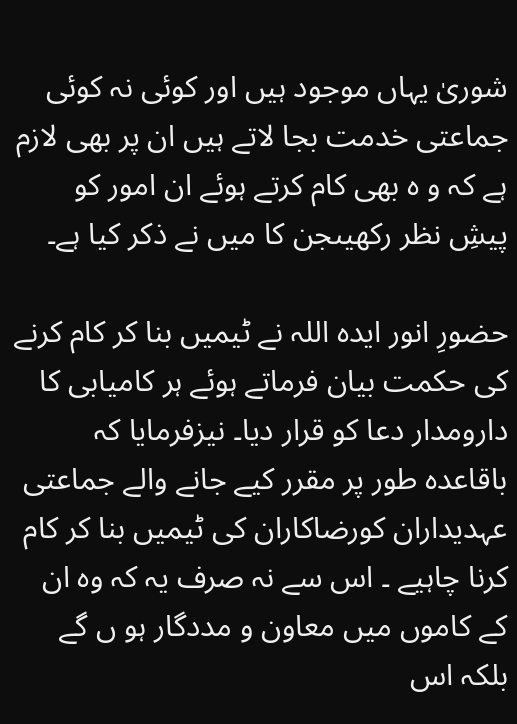شوریٰ یہاں موجود ہیں اور کوئی نہ کوئی جماعتی خدمت بجا لاتے ہیں ان پر بھی لازم ہے کہ و ہ بھی کام کرتے ہوئے ان امور کو پیشِ نظر رکھیںجن کا میں نے ذکر کیا ہے۔

حضورِ انور ایدہ اللہ نے ٹیمیں بنا کر کام کرنے کی حکمت بیان فرماتے ہوئے ہر کامیابی کا دارومدار دعا کو قرار دیا۔ نیزفرمایا کہ باقاعدہ طور پر مقرر کیے جانے والے جماعتی عہدیداران کورضاکاران کی ٹیمیں بنا کر کام کرنا چاہیے ۔ اس سے نہ صرف یہ کہ وہ ان کے کاموں میں معاون و مددگار ہو ں گے بلکہ اس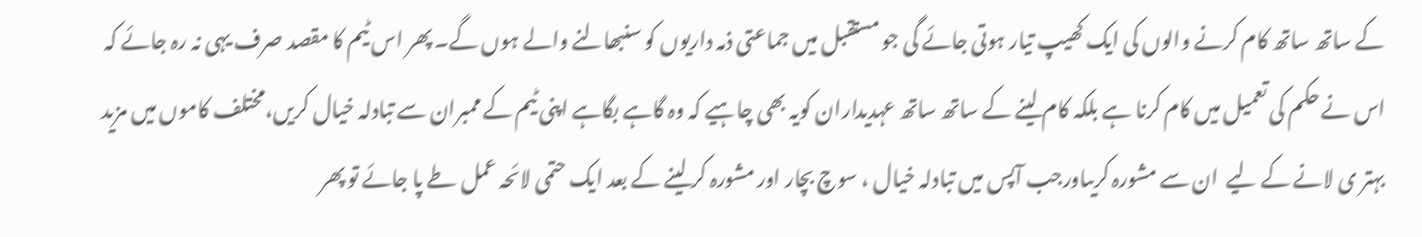کے ساتھ ساتھ کام کرنے والوں کی ایک کھیپ تیار ہوتی جائے گی جو مستقبل میں جماعتی ذمہ داریوں کو سنبھالنے والے ہوں گے۔ پھر اس ٹیم کا مقصد صرف یہی نہ رہ جائے کہ اس نے حکم کی تعمیل میں کام کرنا ہے بلکہ کام لینے کے ساتھ ساتھ عہدیداران کویہ بھی چاہیے کہ وہ گاہے بگاہے اپنی ٹیم کے ممبران سے تبادلہ خیال کریں،مختلف کاموں میں مزید بہتر ی لانے کے لیے  ان سے مشورہ کریںاورجب آپس میں تبادلہ خیال ، سوچ بچار اور مشورہ کر لینے کے بعد ایک حتمی لائحہ عمل طے پا جائے تو پھر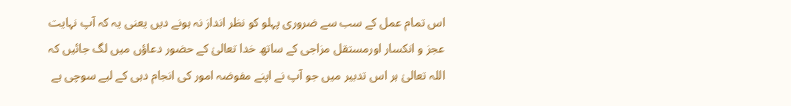اس تمام عمل کے سب سے ضروری پہلو کو نظر انداز نہ ہونے دیں یعنی یہ کہ آپ نہایت عجز و انکسار اورمستقل مزاجی کے ساتھ خدا تعالیٰ کے حضور دعاؤں میں لگ جائیں کہ اللہ تعالیٰ ہر اس تدبیر میں جو آپ نے اپنے مفوضہ امور کی انجام دہی کے لیے سوچی ہے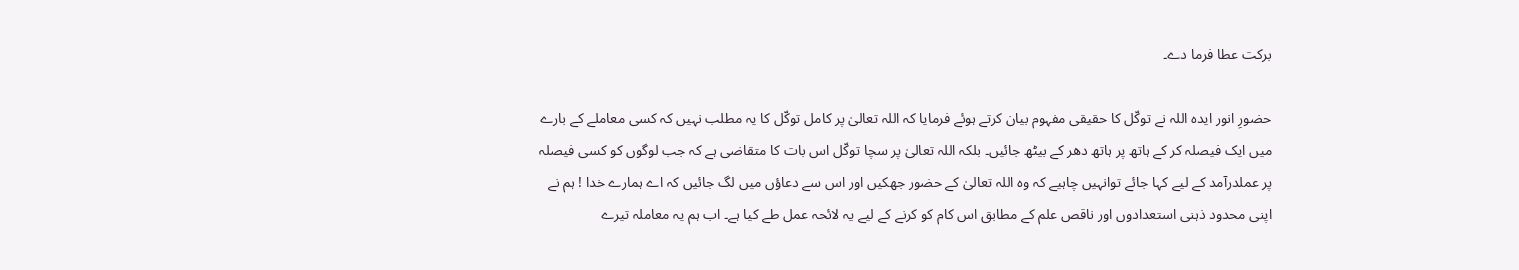برکت عطا فرما دے۔

حضورِ انور ایدہ اللہ نے توکّل کا حقیقی مفہوم بیان کرتے ہوئے فرمایا کہ اللہ تعالیٰ پر کامل توکّل کا یہ مطلب نہیں کہ کسی معاملے کے بارے میں ایک فیصلہ کر کے ہاتھ پر ہاتھ دھر کے بیٹھ جائیں۔ بلکہ اللہ تعالیٰ پر سچا توکّل اس بات کا متقاضی ہے کہ جب لوگوں کو کسی فیصلہ پر عملدرآمد کے لیے کہا جائے توانہیں چاہیے کہ وہ اللہ تعالیٰ کے حضور جھکیں اور اس سے دعاؤں میں لگ جائیں کہ اے ہمارے خدا ! ہم نے اپنی محدود ذہنی استعدادوں اور ناقص علم کے مطابق اس کام کو کرنے کے لیے یہ لائحہ عمل طے کیا ہے۔ اب ہم یہ معاملہ تیرے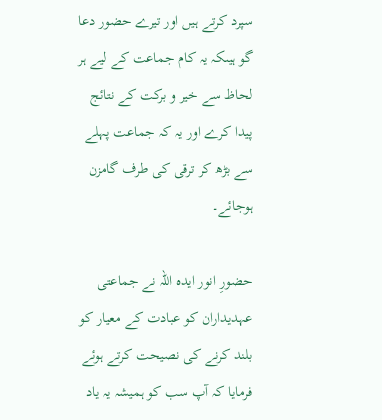سپرد کرتے ہیں اور تیرے حضور دعا گو ہیںکہ یہ کام جماعت کے لیے ہر لحاظ سے خیر و برکت کے نتائج پیدا کرے اور یہ کہ جماعت پہلے سے بڑھ کر ترقی کی طرف گامزن ہوجائے۔

حضورِ انور ایدہ اللہ نے جماعتی عہدیداران کو عبادت کے معیار کو بلند کرنے کی نصیحت کرتے ہوئے فرمایا کہ آپ سب کو ہمیشہ یہ یاد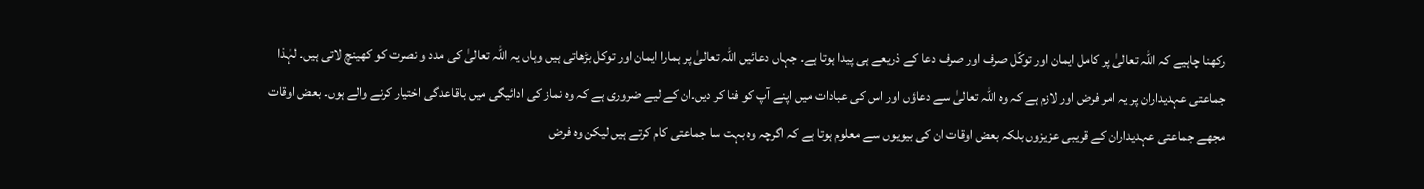رکھنا چاہیے کہ اللہ تعالیٰ پر کامل ایمان اور توکّل صرف اور صرف دعا کے ذریعے ہی پیدا ہوتا ہے۔ جہاں دعائیں اللہ تعالیٰ پر ہمارا ایمان اور توکل بڑھاتی ہیں وہاں یہ اللہ تعالیٰ کی مدد و نصرت کو کھینچ لاتی ہیں۔ لہٰذا جماعتی عہدیداران پر یہ امر فرض اور لازم ہے کہ وہ اللہ تعالیٰ سے دعاؤں اور اس کی عبادات میں اپنے آپ کو فنا کر دیں۔ان کے لیے ضروری ہے کہ وہ نماز کی ادائیگی میں باقاعدگی اختیار کرنے والے ہوں۔ بعض اوقات مجھے جماعتی عہدیداران کے قریبی عزیزوں بلکہ بعض اوقات ان کی بیویوں سے معلوم ہوتا ہے کہ اگرچہ وہ بہت سا جماعتی کام کرتے ہیں لیکن وہ فرض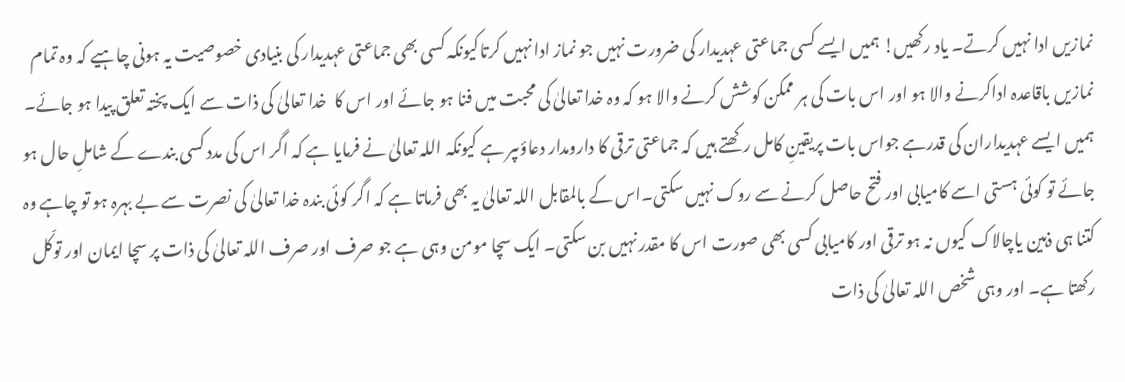نمازیں ادا نہیں کرتے۔ یاد رکھیں! ہمیں ایسے کسی جماعتی عہدیدار کی ضرورت نہیں جو نماز ادا نہیں کرتاکیونکہ کسی بھی جماعتی عہدیدار کی بنیادی خصوصیت یہ ہونی چاہیے کہ وہ تمام نمازیں باقاعدہ اداکرنے والا ہو اور اس بات کی ہر ممکن کوشش کرنے والا ہو کہ وہ خدا تعالیٰ کی محبت میں فنا ہو جائے اور اس کا  خدا تعالیٰ کی ذات سے ایک پختہ تعلق پیدا ہو جائے۔ ہمیں ایسے عہدیداران کی قدرہے جواس بات پریقینِ کامل رکھتے ہیں کہ جماعتی ترقی کا دارومدار دعاؤںپر ہے کیونکہ اللہ تعالیٰ نے فرمایا ہے کہ اگر اس کی مدد کسی بندے کے شاملِ حال ہو جائے تو کوئی ہستی اسے کامیابی اور فتح حاصل کرنے سے روک نہیں سکتی۔اس کے بالمقابل اللہ تعالیٰ یہ بھی فرماتا ہے کہ اگر کوئی بندہ خدا تعالیٰ کی نصرت سے بے بہرہ ہو تو چاہے وہ کتنا ہی ذہین یاچالاک کیوں نہ ہو ترقی اور کامیابی کسی بھی صورت اس کا مقدر نہیں بن سکتی۔ ایک سچا مومن وہی ہے جو صرف اور صرف اللہ تعالیٰ کی ذات پر سچا ایمان اور توکّل رکھتا ہے۔ اور وہی شخص اللہ تعالیٰ کی ذات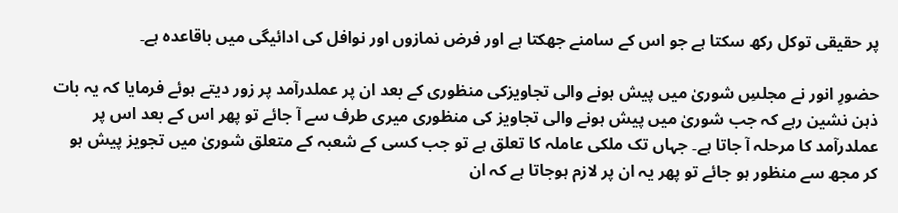پر حقیقی توکل رکھ سکتا ہے جو اس کے سامنے جھکتا ہے اور فرض نمازوں اور نوافل کی ادائیگی میں باقاعدہ ہے۔

حضورِ انور نے مجلسِ شوریٰ میں پیش ہونے والی تجاویزکی منظوری کے بعد ان پر عملدرآمد پر زور دیتے ہوئے فرمایا کہ یہ بات ذہن نشین رہے کہ جب شوریٰ میں پیش ہونے والی تجاویز کی منظوری میری طرف سے آ جائے تو پھر اس کے بعد اس پر عملدرآمد کا مرحلہ آ جاتا ہے۔ جہاں تک ملکی عاملہ کا تعلق ہے تو جب کسی کے شعبہ کے متعلق شوریٰ میں تجویز پیش ہو کر مجھ سے منظور ہو جائے تو پھر یہ ان پر لازم ہوجاتا ہے کہ ان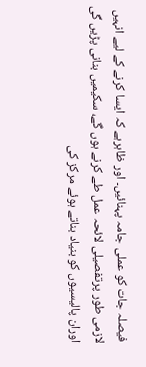فیصلہ جات کو عملی جامہ پہنائیں۔ اور ظاہرہے کہ ایسا کرنے کے لیے انہیں لازمی طور پرتفصیلی لائحہ عمل طے کرنے ہوں گے، سکیمیں بنانی پڑیں گی اوران پالیسیوں کو بنیاد بناتے ہوئے مرکز کی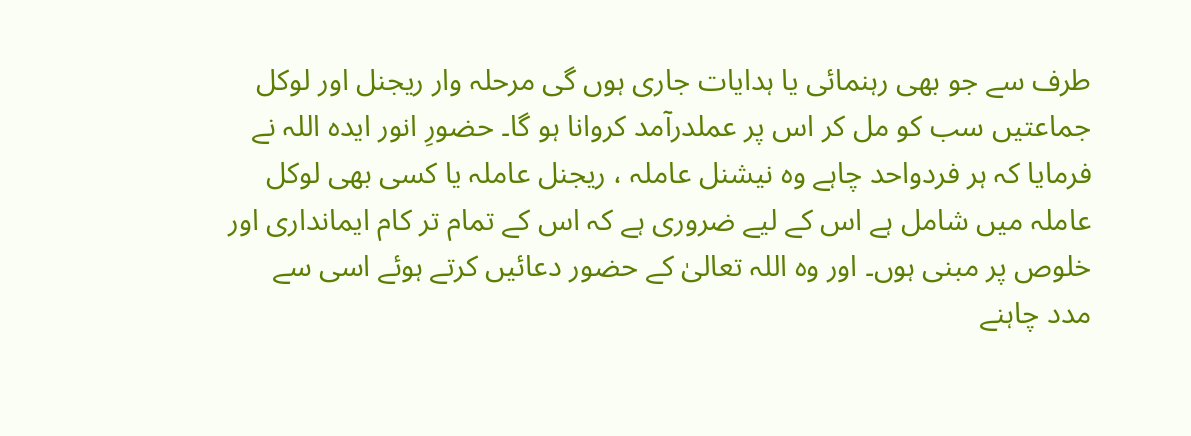طرف سے جو بھی رہنمائی یا ہدایات جاری ہوں گی مرحلہ وار ریجنل اور لوکل جماعتیں سب کو مل کر اس پر عملدرآمد کروانا ہو گا۔ حضورِ انور ایدہ اللہ نے فرمایا کہ ہر فردواحد چاہے وہ نیشنل عاملہ ، ریجنل عاملہ یا کسی بھی لوکل عاملہ میں شامل ہے اس کے لیے ضروری ہے کہ اس کے تمام تر کام ایمانداری اور خلوص پر مبنی ہوں۔ اور وہ اللہ تعالیٰ کے حضور دعائیں کرتے ہوئے اسی سے مدد چاہنے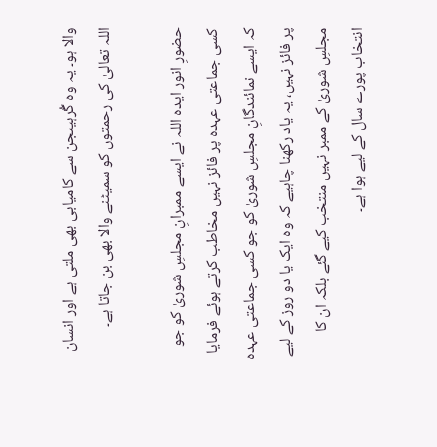والا ہو۔ یہ وہ گُرہیںجن سے کامیابی بھی ملتی ہے اور انسان اللہ تعالیٰ کی رحمتوں کو سمیٹنے والا بھی بن جاتا ہے۔

حضورِ انور ایدہ اللہ نے ایسے ممبرانِ مجلسِ شوریٰ کو جو کسی جماعتی عہدہ پر فائز نہیں مخاطب کرتے ہوئے فرمایا کہ ایسے نمائندگانِ مجلسِ شوریٰ کو جو کسی جماعتی عہدہ پر فائز نہیں، یہ یاد رکھنا چاہیے کہ وہ ایک یا دو روز کے لیے مجلسِ شوریٰ کے ممبر نہیں منتخب کیے گئے بلکہ ان کا انتخاب پورے سال کے لیے ہوا ہے۔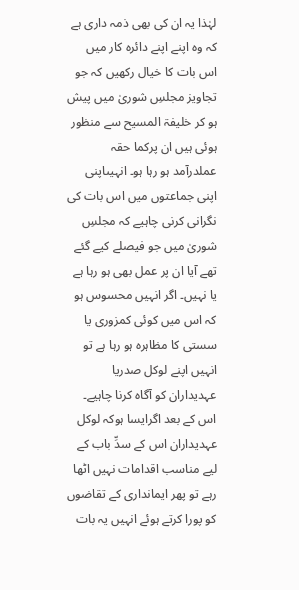لہٰذا یہ ان کی بھی ذمہ داری ہے کہ وہ اپنے اپنے دائرہ کار میں اس بات کا خیال رکھیں کہ جو تجاویز مجلسِ شوریٰ میں پیش ہو کر خلیفۃ المسیح سے منظور ہوئی ہیں ان پرکما حقہ عملدرآمد ہو رہا ہو۔ انہیںاپنی اپنی جماعتوں میں اس بات کی نگرانی کرنی چاہیے کہ مجلسِ شوریٰ میں جو فیصلے کیے گئے تھے آیا ان پر عمل بھی ہو رہا ہے یا نہیں۔ اگر انہیں محسوس ہو کہ اس میں کوئی کمزوری یا سستی کا مظاہرہ ہو رہا ہے تو انہیں اپنے لوکل صدریا عہدیداران کو آگاہ کرنا چاہیے۔ اس کے بعد اگرایسا ہوکہ لوکل عہدیداران اس کے سدِّ باب کے لیے مناسب اقدامات نہیں اٹھا رہے تو پھر ایمانداری کے تقاضوں کو پورا کرتے ہوئے انہیں یہ بات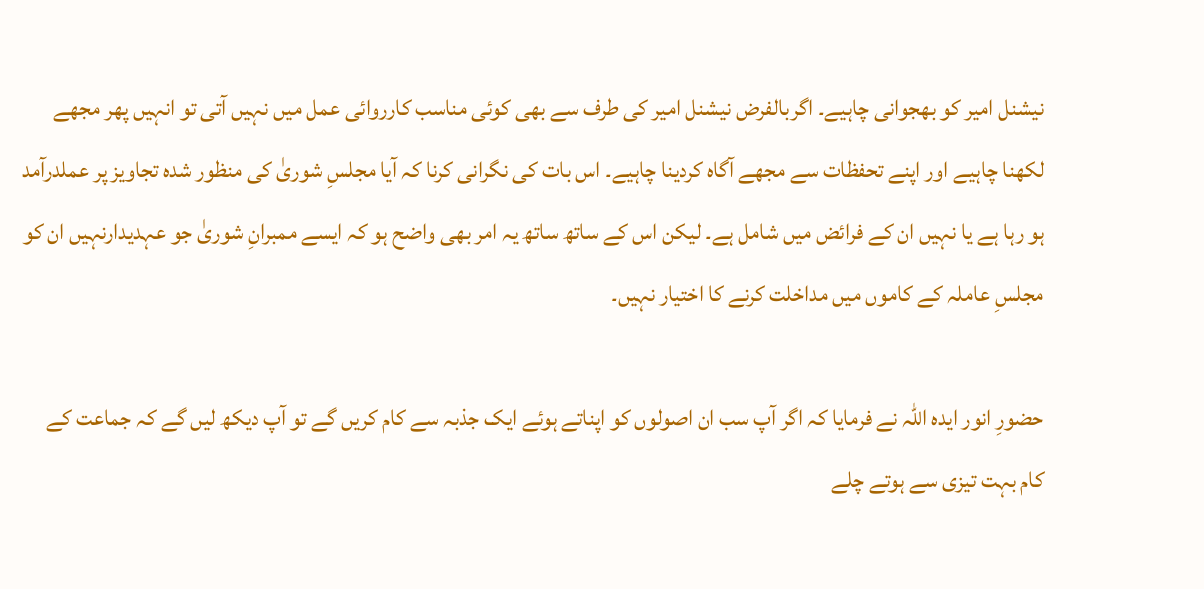نیشنل امیر کو بھجوانی چاہیے۔ اگربالفرض نیشنل امیر کی طرف سے بھی کوئی مناسب کارروائی عمل میں نہیں آتی تو انہیں پھر مجھے لکھنا چاہیے اور اپنے تحفظات سے مجھے آگاہ کردینا چاہیے۔ اس بات کی نگرانی کرنا کہ آیا مجلسِ شوریٰ کی منظور شدہ تجاویز پر عملدرآمد ہو رہا ہے یا نہیں ان کے فرائض میں شامل ہے۔ لیکن اس کے ساتھ ساتھ یہ امر بھی واضح ہو کہ ایسے ممبرانِ شوریٰ جو عہدیدارنہیں ان کو مجلسِ عاملہ کے کاموں میں مداخلت کرنے کا اختیار نہیں۔

حضورِ انور ایدہ اللہ نے فرمایا کہ اگر آپ سب ان اصولوں کو اپناتے ہوئے ایک جذبہ سے کام کریں گے تو آپ دیکھ لیں گے کہ جماعت کے کام بہت تیزی سے ہوتے چلے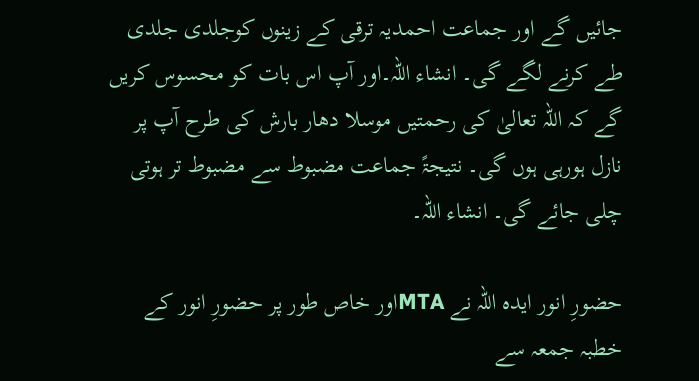جائیں گے اور جماعت احمدیہ ترقی کے زینوں کوجلدی جلدی طے کرنے لگے گی۔ انشاء اللہ۔اور آپ اس بات کو محسوس کریں گے کہ اللہ تعالیٰ کی رحمتیں موسلا دھار بارش کی طرح آپ پر نازل ہورہی ہوں گی۔ نتیجۃً جماعت مضبوط سے مضبوط تر ہوتی چلی جائے گی۔ انشاء اللہ۔

حضورِ انور ایدہ اللہ نے MTAاور خاص طور پر حضورِ انور کے خطبہ جمعہ سے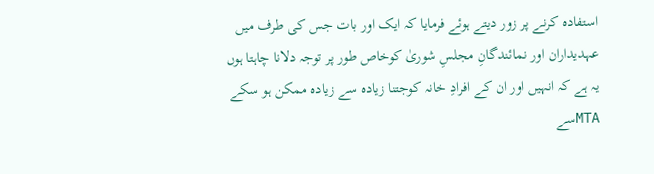استفادہ کرنے پر زور دیتے ہوئے فرمایا کہ ایک اور بات جس کی طرف میں عہدیداران اور نمائندگانِ مجلسِ شوریٰ کوخاص طور پر توجہ دلانا چاہتا ہوں یہ ہے کہ انہیں اور ان کے افرادِ خانہ کوجتنا زیادہ سے زیادہ ممکن ہو سکے MTAسے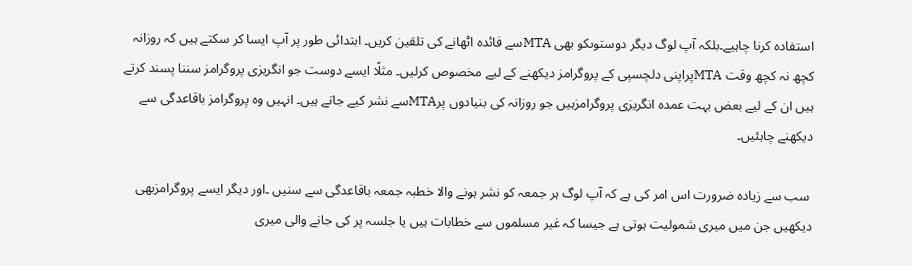استفادہ کرنا چاہیے۔بلکہ آپ لوگ دیگر دوستوںکو بھی MTAسے فائدہ اٹھانے کی تلقین کریں۔ ابتدائی طور پر آپ ایسا کر سکتے ہیں کہ روزانہ کچھ نہ کچھ وقت MTAپراپنی دلچسپی کے پروگرامز دیکھنے کے لیے مخصوص کرلیں۔ مثلًا ایسے دوست جو انگریزی پروگرامز سننا پسند کرتے ہیں ان کے لیے بعض بہت عمدہ انگریزی پروگرامزہیں جو روزانہ کی بنیادوں پرMTAسے نشر کیے جاتے ہیں۔ انہیں وہ پروگرامز باقاعدگی سے دیکھنے چاہئیں۔

 سب سے زیادہ ضرورت اس امر کی ہے کہ آپ لوگ ہر جمعہ کو نشر ہونے والا خطبہ جمعہ باقاعدگی سے سنیں ۔اور دیگر ایسے پروگرامزبھی دیکھیں جن میں میری شمولیت ہوتی ہے جیسا کہ غیر مسلموں سے خطابات ہیں یا جلسہ پر کی جانے والی میری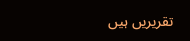تقریریں ہیں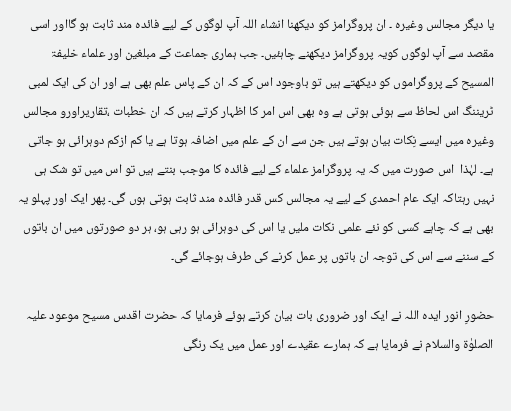یا دیگر مجالس وغیرہ ۔ ان پروگرامز کو دیکھنا انشاء اللہ آپ لوگوں کے لیے فائدہ مند ثابت ہو گااور اسی مقصد سے آپ لوگوں کویہ پروگرامز دیکھنے چاہئیں۔ جب ہماری جماعت کے مبلغین اور علماء خلیفۃ المسیح کے پروگراموں کو دیکھتے ہیں تو باوجود اس کے کہ ان کے پاس علم بھی ہے اور ان کی ایک لمبی ٹریننگ اس لحاظ سے ہوئی ہوتی ہے وہ بھی اس امر کا اظہار کرتے ہیں کہ ان خطبات ،تقاریراورو مجالس وغیرہ میں ایسے نِکات بیان ہوتے ہیں جن سے ان کے علم میں اضافہ ہوتا ہے یا کم ازکم دوہرائی ہو جاتی ہے۔ لہٰذا  اس صورت میں کہ یہ پروگرامز علماء کے لیے فائدہ کا موجب بنتے ہیں تو اس میں تو شک ہی نہیں رہتاکہ ایک عام احمدی کے لیے یہ مجالس کس قدر فائدہ مند ثابت ہوتی ہوں گی۔ پھر ایک اور پہلو یہ بھی ہے کہ چاہے کسی کو نئے علمی نکات ملیں یا اس کی دوہرائی ہو رہی ہو، ہر دو صورتوں میں ان باتوں کے سننے سے اس کی توجہ ان باتوں پر عمل کرنے کی طرف ہوجائے گی۔

حضورِ انور ایدہ اللہ نے ایک اور ضروری بات بیان کرتے ہوئے فرمایا کہ حضرت اقدس مسیح موعود علیہ الصلوٰۃ والسلام نے فرمایا ہے کہ ہمارے عقیدے اور عمل میں یک رنگی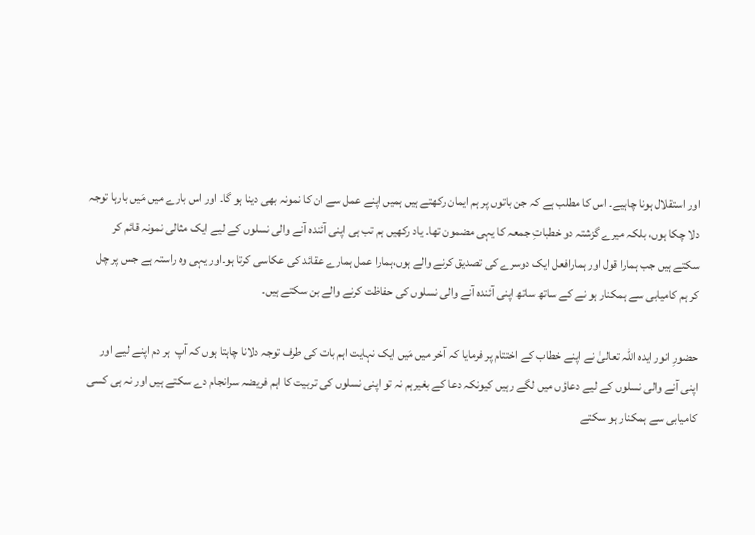اور استقلال ہونا چاہیے۔ اس کا مطلب ہے کہ جن باتوں پر ہم ایمان رکھتے ہیں ہمیں اپنے عمل سے ان کا نمونہ بھی دینا ہو گا۔ اور اس بارے میں مَیں بارہا توجہ دلا چکا ہوں، بلکہ میرے گزشتہ دو خطباتِ جمعہ کا یہی مضمون تھا۔ یاد رکھیں ہم تب ہی اپنی آئندہ آنے والی نسلوں کے لیے ایک مثالی نمونہ قائم کر سکتے ہیں جب ہمارا قول اور ہمارافعل ایک دوسرے کی تصدیق کرنے والے ہوں،ہمارا عمل ہمارے عقائد کی عکاسی کرتا ہو۔اور یہی وہ راستہ ہے جس پر چل کر ہم کامیابی سے ہمکنار ہو نے کے ساتھ ساتھ اپنی آئندہ آنے والی نسلوں کی حفاظت کرنے والے بن سکتے ہیں۔

حضورِ انور ایدہ اللہ تعالیٰ نے اپنے خطاب کے اختتام پر فرمایا کہ آخر میں مَیں ایک نہایت اہم بات کی طرف توجہ دلانا چاہتا ہوں کہ آپ  ہر دم اپنے لیے اور اپنی آنے والی نسلوں کے لیے دعاؤں میں لگے رہیں کیونکہ دعا کے بغیرہم نہ تو اپنی نسلوں کی تربیت کا اہم فریضہ سرانجام دے سکتے ہیں اور نہ ہی کسی کامیابی سے ہمکنار ہو سکتے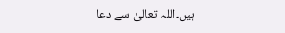ہیں۔اللہ تعالیٰ سے دعا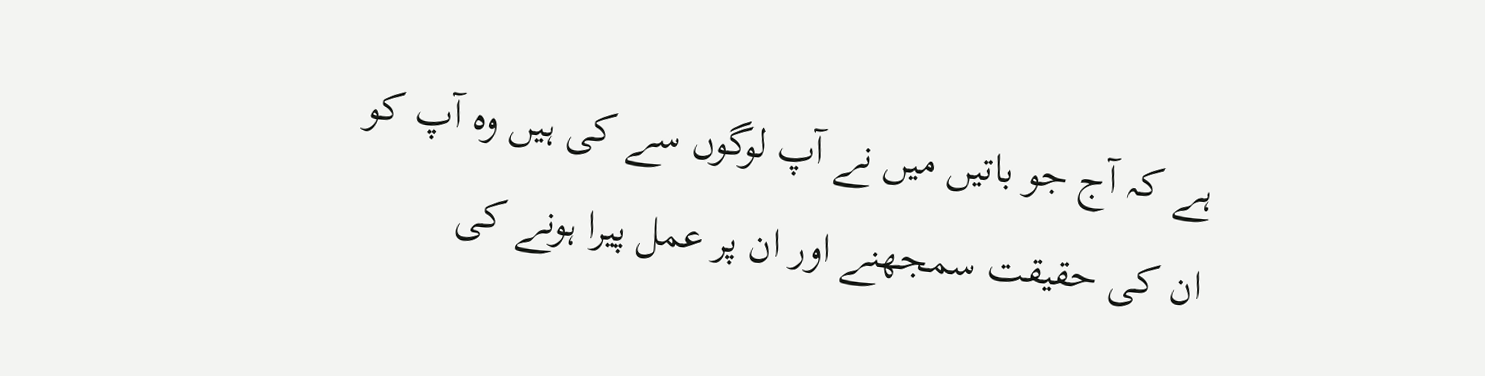ہے کہ آج جو باتیں میں نے آپ لوگوں سے کی ہیں وہ آپ کو ان کی حقیقت سمجھنے اور ان پر عمل پیرا ہونے کی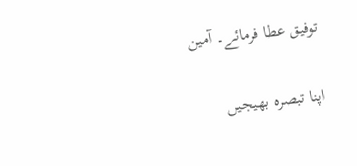توفیق عطا فرمائے۔ آمین

اپنا تبصرہ بھیجیں